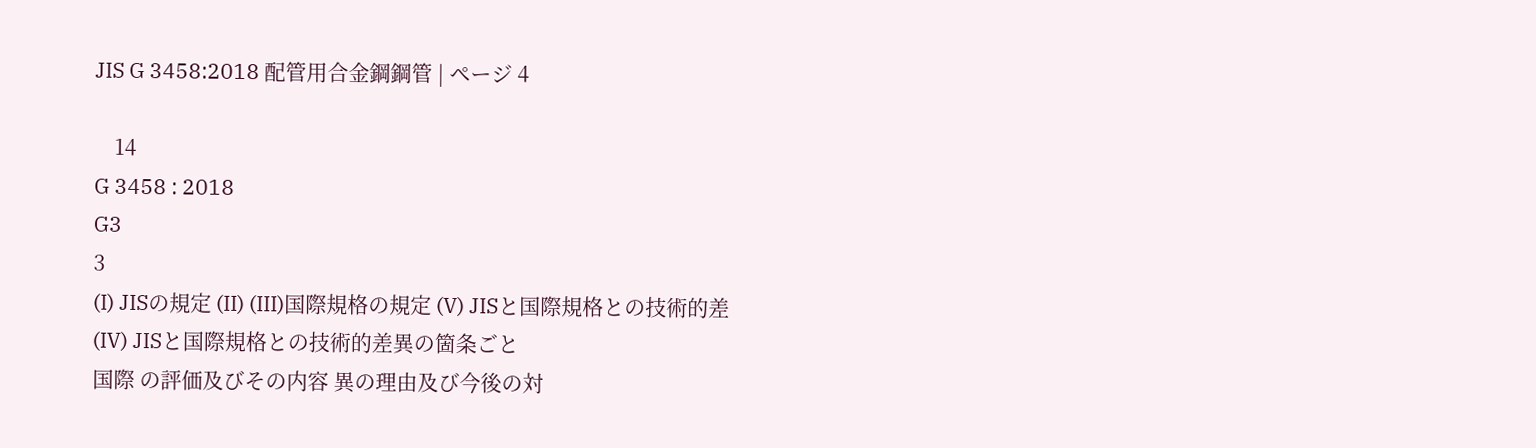JIS G 3458:2018 配管用合金鋼鋼管 | ページ 4

    14
G 3458 : 2018
G3
3
(I) JISの規定 (II) (III)国際規格の規定 (V) JISと国際規格との技術的差
(IV) JISと国際規格との技術的差異の箇条ごと
国際 の評価及びその内容 異の理由及び今後の対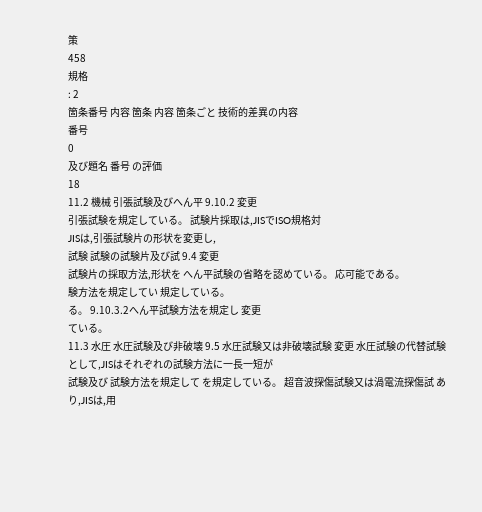策
458
規格
: 2
箇条番号 内容 箇条 内容 箇条ごと 技術的差異の内容
番号
0
及び題名 番号 の評価
18
11.2 機械 引張試験及びへん平 9.10.2 変更
引張試験を規定している。 試験片採取は,JISでISO規格対
JISは,引張試験片の形状を変更し,
試験 試験の試験片及び試 9.4 変更
試験片の採取方法,形状を へん平試験の省略を認めている。 応可能である。
験方法を規定してい 規定している。
る。 9.10.3.2へん平試験方法を規定し 変更
ている。
11.3 水圧 水圧試験及び非破壊 9.5 水圧試験又は非破壊試験 変更 水圧試験の代替試験として,JISはそれぞれの試験方法に一長一短が
試験及び 試験方法を規定して を規定している。 超音波探傷試験又は渦電流探傷試 あり,JISは,用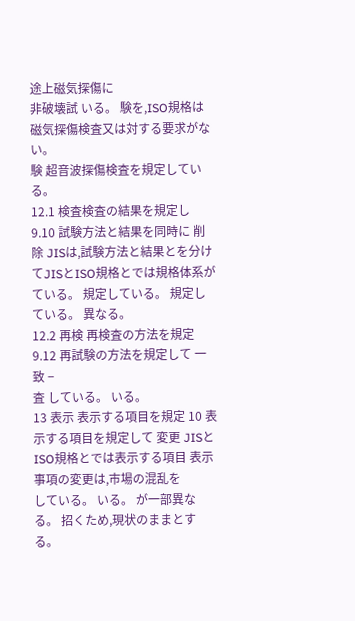途上磁気探傷に
非破壊試 いる。 験を,ISO規格は磁気探傷検査又は対する要求がない。
験 超音波探傷検査を規定している。
12.1 検査検査の結果を規定し 9.10 試験方法と結果を同時に 削除 JISは,試験方法と結果とを分けてJISとISO規格とでは規格体系が
ている。 規定している。 規定している。 異なる。
12.2 再検 再検査の方法を規定 9.12 再試験の方法を規定して 一致 −
査 している。 いる。
13 表示 表示する項目を規定 10 表示する項目を規定して 変更 JISとISO規格とでは表示する項目 表示事項の変更は,市場の混乱を
している。 いる。 が一部異なる。 招くため,現状のままとする。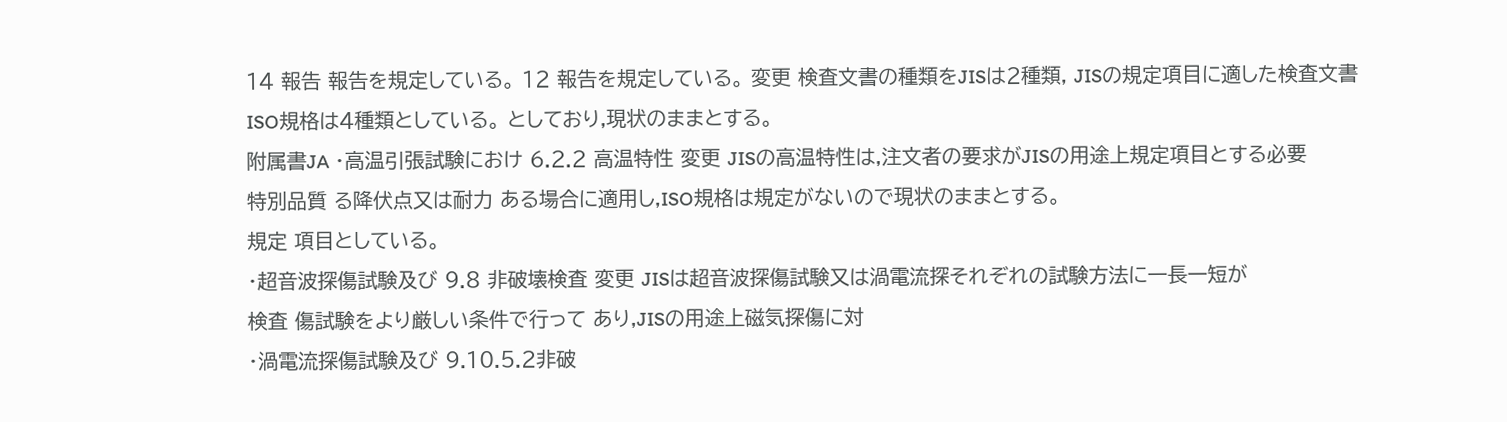14 報告 報告を規定している。 12 報告を規定している。 変更 検査文書の種類をJISは2種類, JISの規定項目に適した検査文書
ISO規格は4種類としている。 としており,現状のままとする。
附属書JA ・高温引張試験におけ 6.2.2 高温特性 変更 JISの高温特性は,注文者の要求がJISの用途上規定項目とする必要
特別品質 る降伏点又は耐力 ある場合に適用し,ISO規格は規定がないので現状のままとする。
規定 項目としている。
・超音波探傷試験及び 9.8 非破壊検査 変更 JISは超音波探傷試験又は渦電流探それぞれの試験方法に一長一短が
検査 傷試験をより厳しい条件で行って あり,JISの用途上磁気探傷に対
・渦電流探傷試験及び 9.10.5.2非破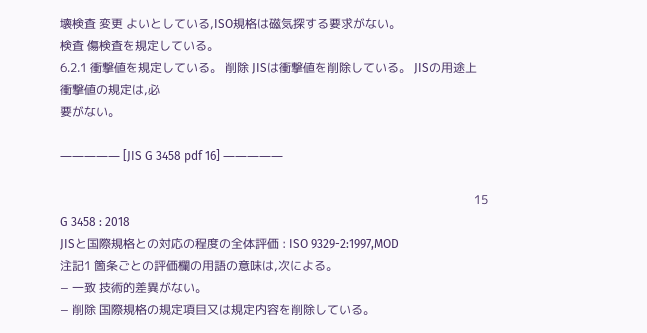壊検査 変更 よいとしている,ISO規格は磁気探する要求がない。
検査 傷検査を規定している。
6.2.1 衝撃値を規定している。 削除 JISは衝撃値を削除している。 JISの用途上衝撃値の規定は,必
要がない。

――――― [JIS G 3458 pdf 16] ―――――

                                                                                                                                          15
G 3458 : 2018
JISと国際規格との対応の程度の全体評価 : ISO 9329-2:1997,MOD
注記1 箇条ごとの評価欄の用語の意味は,次による。
− 一致 技術的差異がない。
− 削除 国際規格の規定項目又は規定内容を削除している。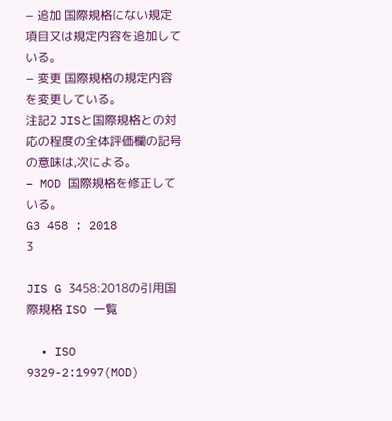− 追加 国際規格にない規定項目又は規定内容を追加している。
− 変更 国際規格の規定内容を変更している。
注記2 JISと国際規格との対応の程度の全体評価欄の記号の意味は,次による。
− MOD 国際規格を修正している。
G3 458 : 2018
3

JIS G 3458:2018の引用国際規格 ISO 一覧

  • ISO 9329-2:1997(MOD)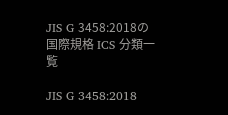JIS G 3458:2018の国際規格 ICS 分類一覧

JIS G 3458:2018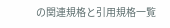の関連規格と引用規格一覧